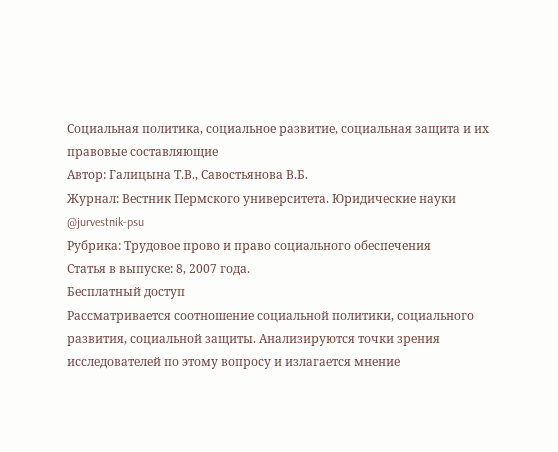Социальная политика, социальное развитие, социальная защита и их правовые составляющие
Автор: Галицына Т.В., Савостьянова В.Б.
Журнал: Вестник Пермского университета. Юридические науки @jurvestnik-psu
Рубрика: Трудовое прово и право социального обеспечения
Статья в выпуске: 8, 2007 года.
Бесплатный доступ
Рассматривается соотношение социальной политики, социального развития, социальной защиты. Анализируются точки зрения исследователей по этому вопросу и излагается мнение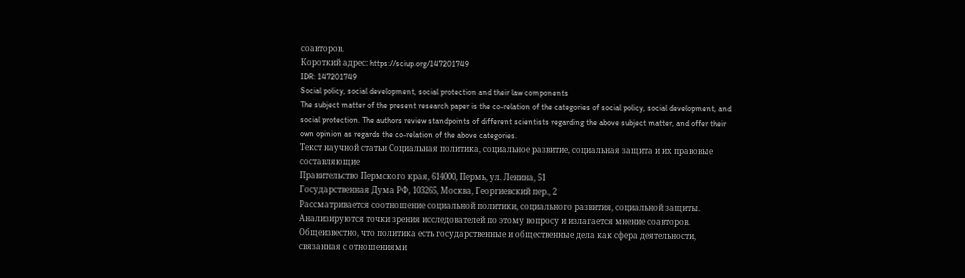соавторов.
Короткий адрес: https://sciup.org/147201749
IDR: 147201749
Social policy, social development, social protection and their law components
The subject matter of the present research paper is the co-relation of the categories of social policy, social development, and social protection. The authors review standpoints of different scientists regarding the above subject matter, and offer their own opinion as regards the co-relation of the above categories.
Текст научной статьи Социальная политика, социальное развитие, социальная защита и их правовые составляющие
Правительство Пермского края, 614000, Пермь, ул. Ленина, 51
Государственная Дума РФ, 103265, Москва, Георгиевский пер., 2
Рассматривается соотношение социальной политики, социального развития, социальной защиты. Анализируются точки зрения исследователей по этому вопросу и излагается мнение соавторов.
Общеизвестно, что политика есть государственные и общественные дела как сфера деятельности, связанная с отношениями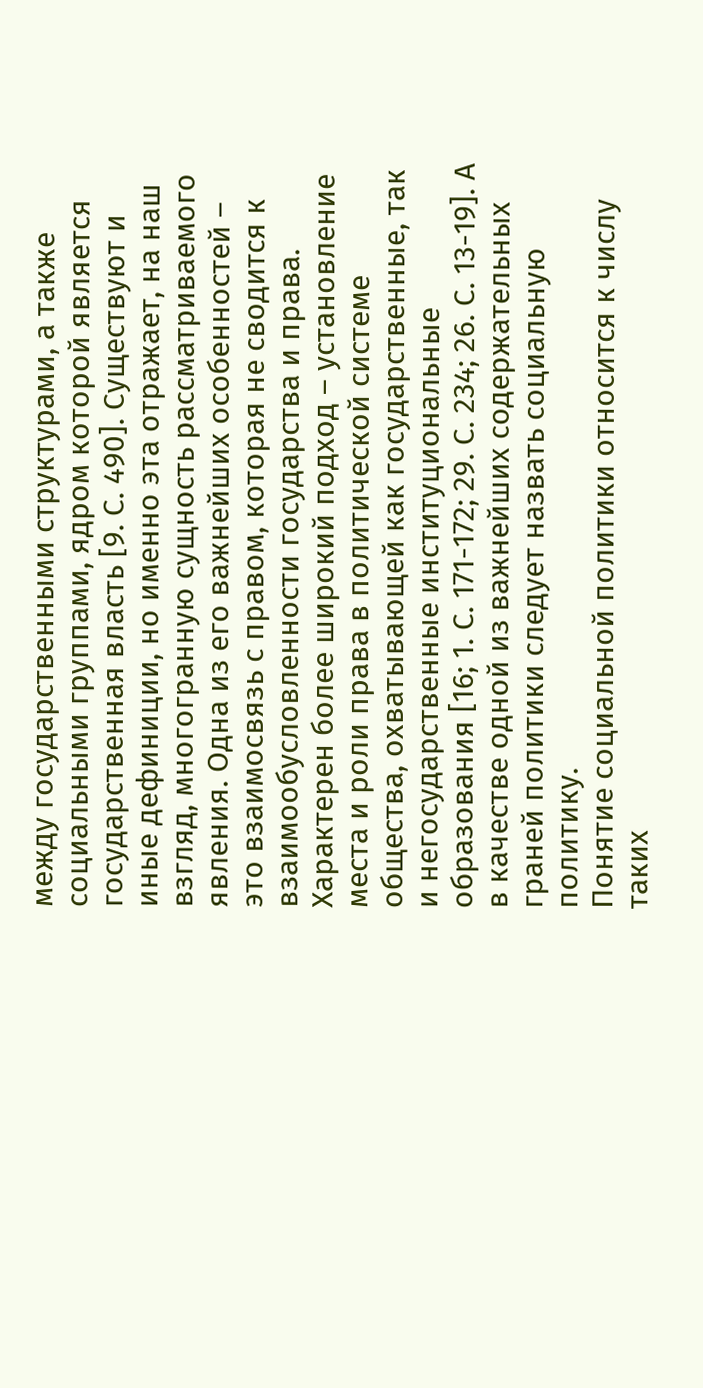между государственными структурами, а также социальными группами, ядром которой является государственная власть [9. С. 490]. Существуют и иные дефиниции, но именно эта отражает, на наш взгляд, многогранную сущность рассматриваемого явления. Одна из его важнейших особенностей – это взаимосвязь с правом, которая не сводится к взаимообусловленности государства и права. Характерен более широкий подход – установление места и роли права в политической системе общества, охватывающей как государственные, так и негосударственные институциональные образования [16; 1. С. 171-172; 29. С. 234; 26. С. 13-19]. А в качестве одной из важнейших содержательных граней политики следует назвать социальную политику.
Понятие социальной политики относится к числу таких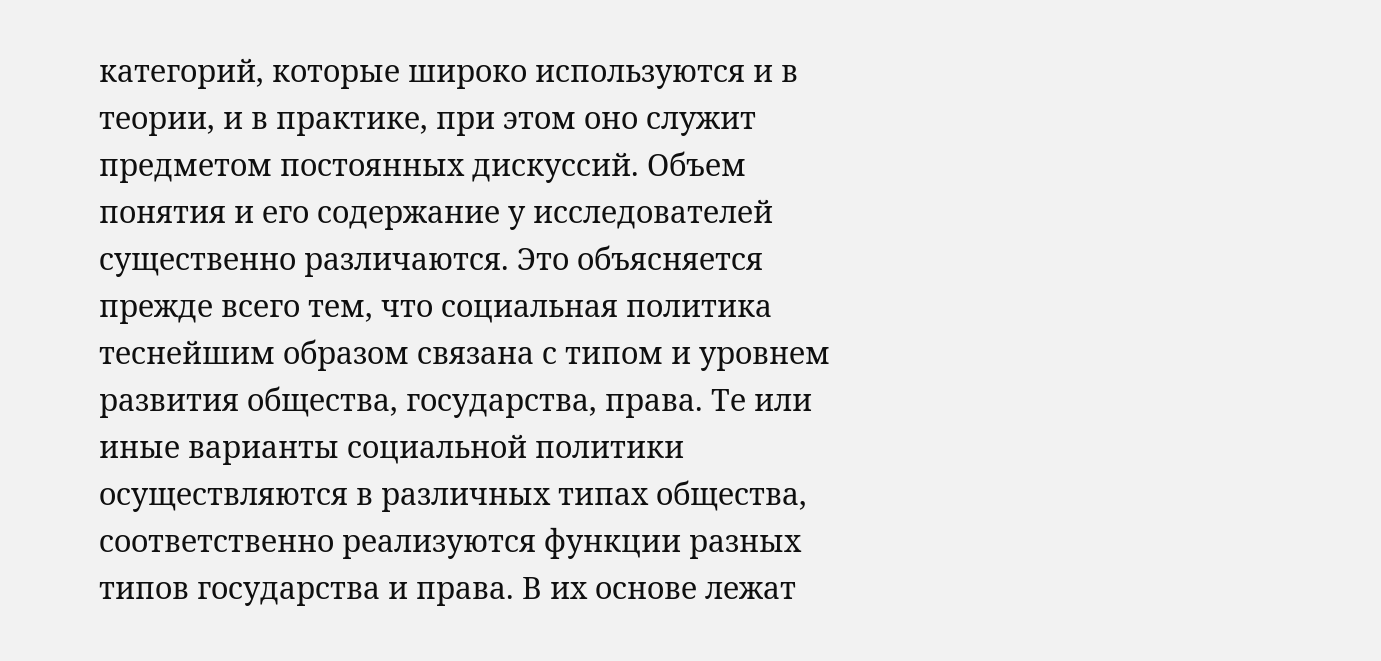категорий, которые широко используются и в теории, и в практике, при этом оно служит предметом постоянных дискуссий. Объем понятия и его содержание у исследователей существенно различаются. Это объясняется прежде всего тем, что социальная политика теснейшим образом связана с типом и уровнем развития общества, государства, права. Те или иные варианты социальной политики осуществляются в различных типах общества, соответственно реализуются функции разных типов государства и права. В их основе лежат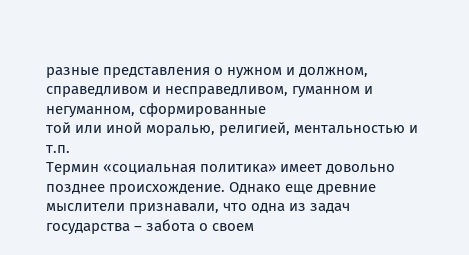разные представления о нужном и должном, справедливом и несправедливом, гуманном и негуманном, сформированные
той или иной моралью, религией, ментальностью и т.п.
Термин «социальная политика» имеет довольно позднее происхождение. Однако еще древние мыслители признавали, что одна из задач государства – забота о своем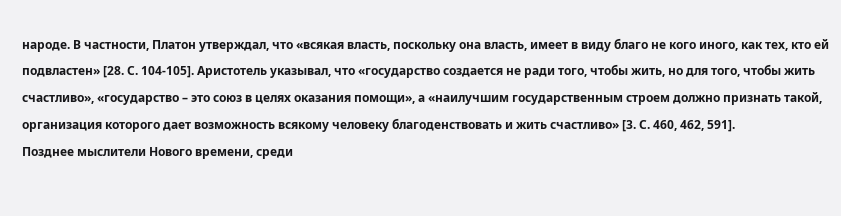народе. В частности, Платон утверждал, что «всякая власть, поскольку она власть, имеет в виду благо не кого иного, как тех, кто ей подвластен» [28. С. 104-105]. Аристотель указывал, что «государство создается не ради того, чтобы жить, но для того, чтобы жить счастливо», «государство – это союз в целях оказания помощи», а «наилучшим государственным строем должно признать такой, организация которого дает возможность всякому человеку благоденствовать и жить счастливо» [3. С. 460, 462, 591].
Позднее мыслители Нового времени, среди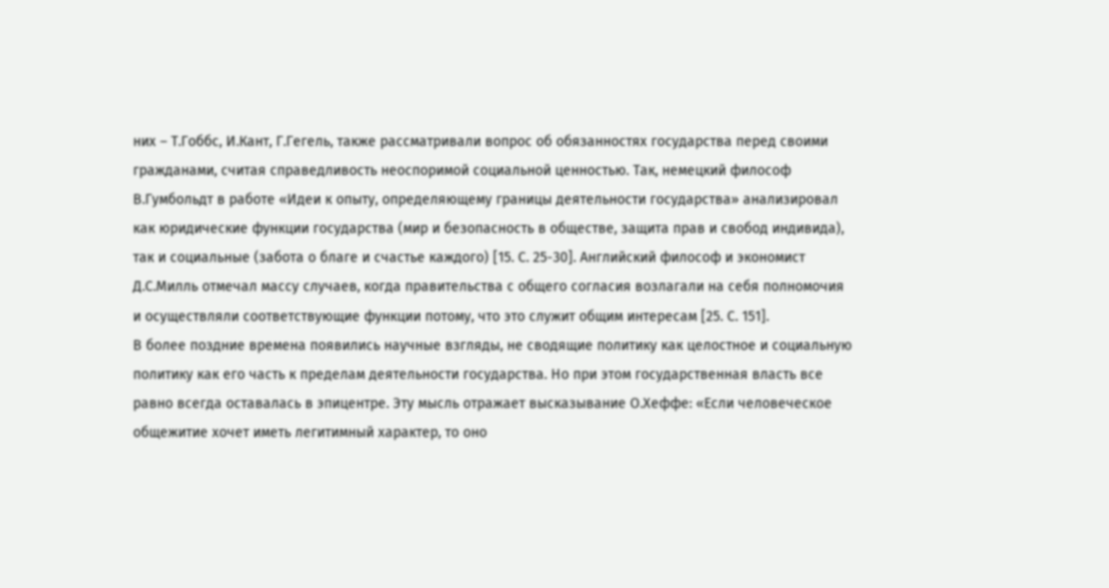них – Т.Гоббс, И.Кант, Г.Гегель, также рассматривали вопрос об обязанностях государства перед своими гражданами, считая справедливость неоспоримой социальной ценностью. Так, немецкий философ В.Гумбольдт в работе «Идеи к опыту, определяющему границы деятельности государства» анализировал как юридические функции государства (мир и безопасность в обществе, защита прав и свобод индивида), так и социальные (забота о благе и счастье каждого) [15. С. 25-30]. Английский философ и экономист Д.С.Милль отмечал массу случаев, когда правительства с общего согласия возлагали на себя полномочия и осуществляли соответствующие функции потому, что это служит общим интересам [25. С. 151].
В более поздние времена появились научные взгляды, не сводящие политику как целостное и социальную политику как его часть к пределам деятельности государства. Но при этом государственная власть все равно всегда оставалась в эпицентре. Эту мысль отражает высказывание О.Хеффе: «Если человеческое общежитие хочет иметь легитимный характер, то оно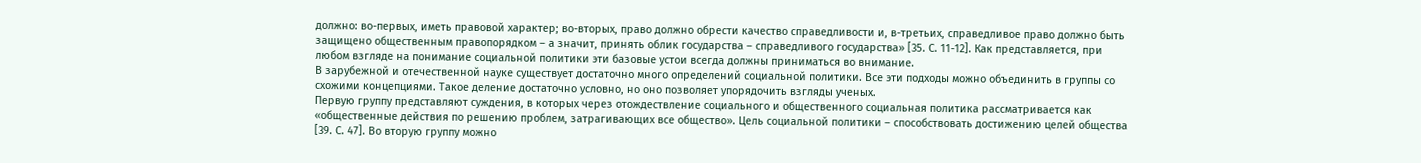должно: во-первых, иметь правовой характер; во-вторых, право должно обрести качество справедливости и, в-третьих, справедливое право должно быть защищено общественным правопорядком – а значит, принять облик государства – справедливого государства» [35. С. 11-12]. Как представляется, при любом взгляде на понимание социальной политики эти базовые устои всегда должны приниматься во внимание.
В зарубежной и отечественной науке существует достаточно много определений социальной политики. Все эти подходы можно объединить в группы со схожими концепциями. Такое деление достаточно условно, но оно позволяет упорядочить взгляды ученых.
Первую группу представляют суждения, в которых через отождествление социального и общественного социальная политика рассматривается как «общественные действия по решению проблем, затрагивающих все общество». Цель социальной политики – способствовать достижению целей общества [39. С. 47]. Во вторую группу можно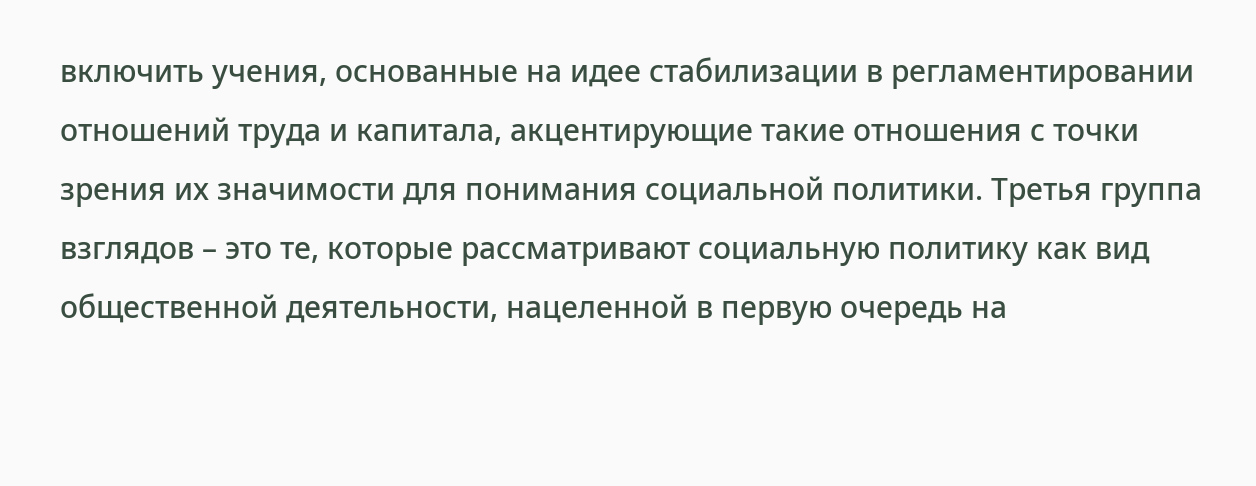включить учения, основанные на идее стабилизации в регламентировании отношений труда и капитала, акцентирующие такие отношения с точки зрения их значимости для понимания социальной политики. Третья группа взглядов – это те, которые рассматривают социальную политику как вид общественной деятельности, нацеленной в первую очередь на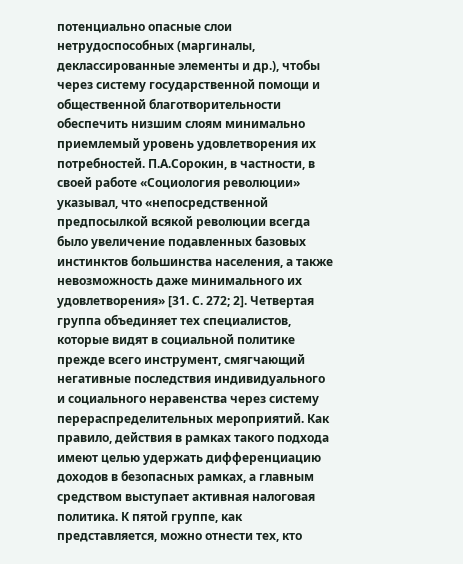потенциально опасные слои нетрудоспособных (маргиналы, деклассированные элементы и др.), чтобы через систему государственной помощи и общественной благотворительности обеспечить низшим слоям минимально приемлемый уровень удовлетворения их потребностей. П.А.Сорокин, в частности, в своей работе «Социология революции» указывал, что «непосредственной предпосылкой всякой революции всегда было увеличение подавленных базовых инстинктов большинства населения, а также невозможность даже минимального их удовлетворения» [31. С. 272; 2]. Четвертая группа объединяет тех специалистов, которые видят в социальной политике прежде всего инструмент, смягчающий негативные последствия индивидуального и социального неравенства через систему перераспределительных мероприятий. Как правило, действия в рамках такого подхода имеют целью удержать дифференциацию доходов в безопасных рамках, а главным средством выступает активная налоговая политика. К пятой группе, как представляется, можно отнести тех, кто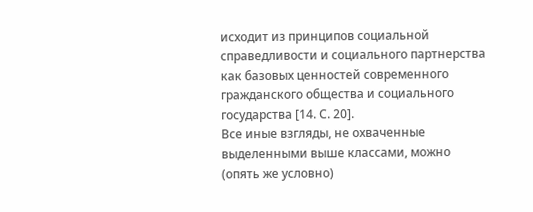исходит из принципов социальной справедливости и социального партнерства как базовых ценностей современного гражданского общества и социального государства [14. С. 20].
Все иные взгляды, не охваченные выделенными выше классами, можно (опять же условно)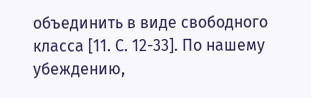объединить в виде свободного класса [11. С. 12-33]. По нашему убеждению,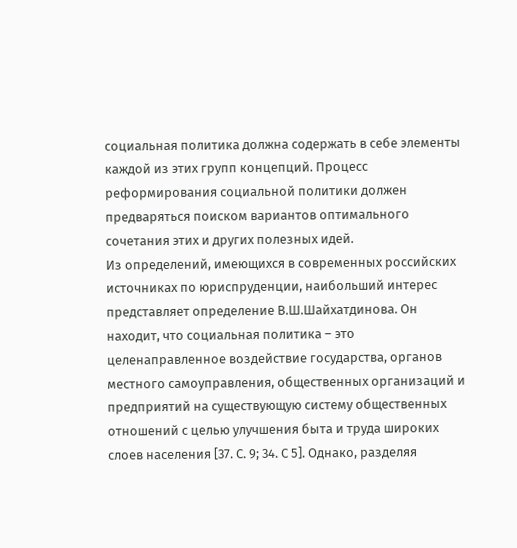социальная политика должна содержать в себе элементы каждой из этих групп концепций. Процесс реформирования социальной политики должен предваряться поиском вариантов оптимального сочетания этих и других полезных идей.
Из определений, имеющихся в современных российских источниках по юриспруденции, наибольший интерес представляет определение В.Ш.Шайхатдинова. Он находит, что социальная политика – это целенаправленное воздействие государства, органов местного самоуправления, общественных организаций и предприятий на существующую систему общественных отношений с целью улучшения быта и труда широких слоев населения [37. С. 9; 34. С 5]. Однако, разделяя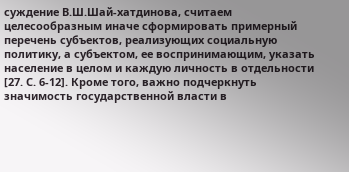суждение В.Ш.Шай-хатдинова, считаем целесообразным иначе сформировать примерный перечень субъектов, реализующих социальную политику, а субъектом, ее воспринимающим, указать население в целом и каждую личность в отдельности [27. С. 6-12]. Кроме того, важно подчеркнуть значимость государственной власти в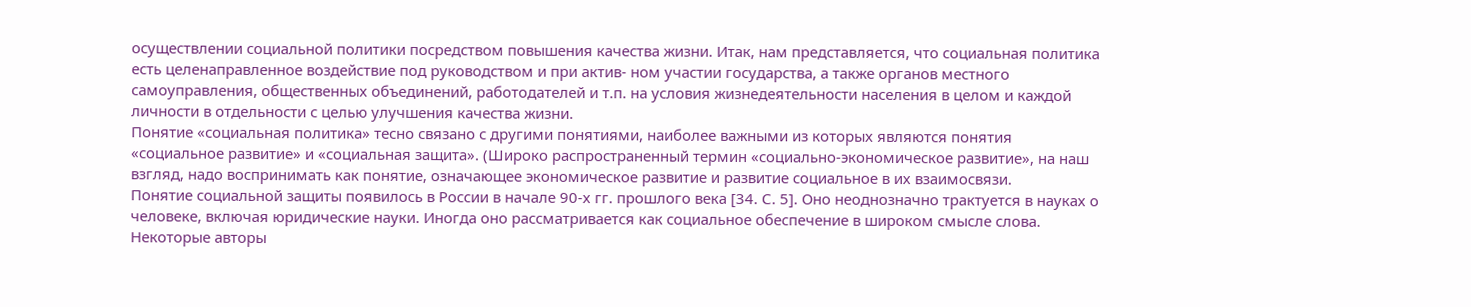осуществлении социальной политики посредством повышения качества жизни. Итак, нам представляется, что социальная политика есть целенаправленное воздействие под руководством и при актив- ном участии государства, а также органов местного самоуправления, общественных объединений, работодателей и т.п. на условия жизнедеятельности населения в целом и каждой личности в отдельности с целью улучшения качества жизни.
Понятие «социальная политика» тесно связано с другими понятиями, наиболее важными из которых являются понятия «социальное развитие» и «социальная защита». (Широко распространенный термин «социально-экономическое развитие», на наш взгляд, надо воспринимать как понятие, означающее экономическое развитие и развитие социальное в их взаимосвязи.
Понятие социальной защиты появилось в России в начале 90-х гг. прошлого века [34. С. 5]. Оно неоднозначно трактуется в науках о человеке, включая юридические науки. Иногда оно рассматривается как социальное обеспечение в широком смысле слова. Некоторые авторы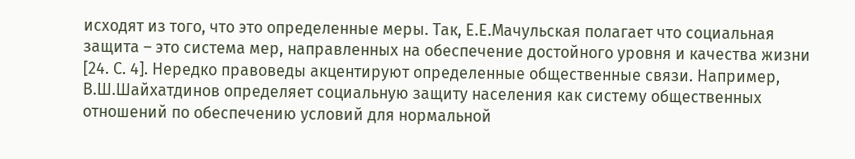исходят из того, что это определенные меры. Так, Е.Е.Мачульская полагает что социальная защита – это система мер, направленных на обеспечение достойного уровня и качества жизни [24. С. 4]. Нередко правоведы акцентируют определенные общественные связи. Например, В.Ш.Шайхатдинов определяет социальную защиту населения как систему общественных отношений по обеспечению условий для нормальной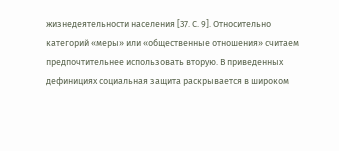жизнедеятельности населения [37. С. 9]. Относительно категорий «меры» или «общественные отношения» считаем предпочтительнее использовать вторую. В приведенных дефинициях социальная защита раскрывается в широком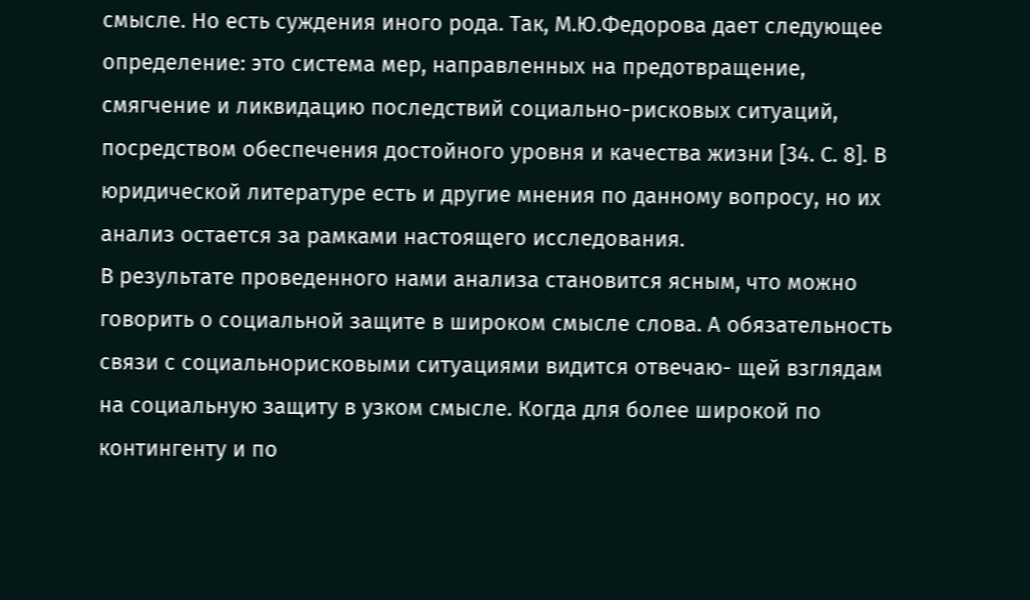смысле. Но есть суждения иного рода. Так, М.Ю.Федорова дает следующее определение: это система мер, направленных на предотвращение, смягчение и ликвидацию последствий социально-рисковых ситуаций, посредством обеспечения достойного уровня и качества жизни [34. С. 8]. В юридической литературе есть и другие мнения по данному вопросу, но их анализ остается за рамками настоящего исследования.
В результате проведенного нами анализа становится ясным, что можно говорить о социальной защите в широком смысле слова. А обязательность связи с социальнорисковыми ситуациями видится отвечаю- щей взглядам на социальную защиту в узком смысле. Когда для более широкой по контингенту и по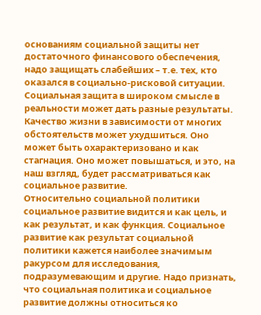основаниям социальной защиты нет достаточного финансового обеспечения, надо защищать слабейших – т.е. тех, кто оказался в социально-рисковой ситуации.
Социальная защита в широком смысле в реальности может дать разные результаты. Качество жизни в зависимости от многих обстоятельств может ухудшиться. Оно может быть охарактеризовано и как стагнация. Оно может повышаться, и это, на наш взгляд, будет рассматриваться как социальное развитие.
Относительно социальной политики социальное развитие видится и как цель, и как результат, и как функция. Социальное развитие как результат социальной политики кажется наиболее значимым ракурсом для исследования, подразумевающим и другие. Надо признать, что социальная политика и социальное развитие должны относиться ко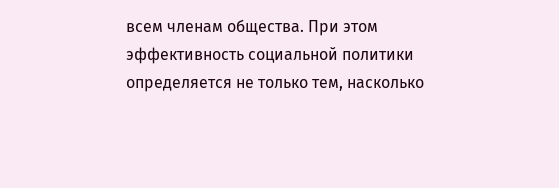всем членам общества. При этом эффективность социальной политики определяется не только тем, насколько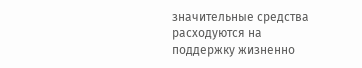значительные средства расходуются на поддержку жизненно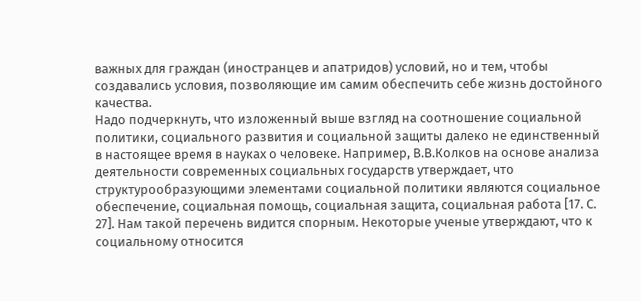важных для граждан (иностранцев и апатридов) условий, но и тем, чтобы создавались условия, позволяющие им самим обеспечить себе жизнь достойного качества.
Надо подчеркнуть, что изложенный выше взгляд на соотношение социальной политики, социального развития и социальной защиты далеко не единственный в настоящее время в науках о человеке. Например, В.В.Колков на основе анализа деятельности современных социальных государств утверждает, что структурообразующими элементами социальной политики являются социальное обеспечение, социальная помощь, социальная защита, социальная работа [17. С. 27]. Нам такой перечень видится спорным. Некоторые ученые утверждают, что к социальному относится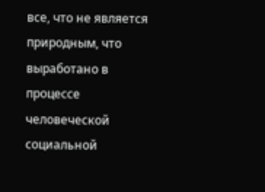все, что не является природным, что выработано в процессе человеческой социальной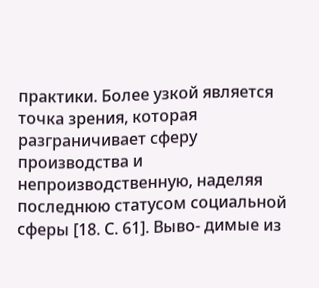практики. Более узкой является точка зрения, которая разграничивает сферу производства и непроизводственную, наделяя последнюю статусом социальной сферы [18. С. 61]. Выво- димые из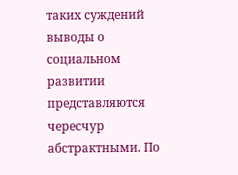таких суждений выводы о социальном развитии представляются чересчур абстрактными. По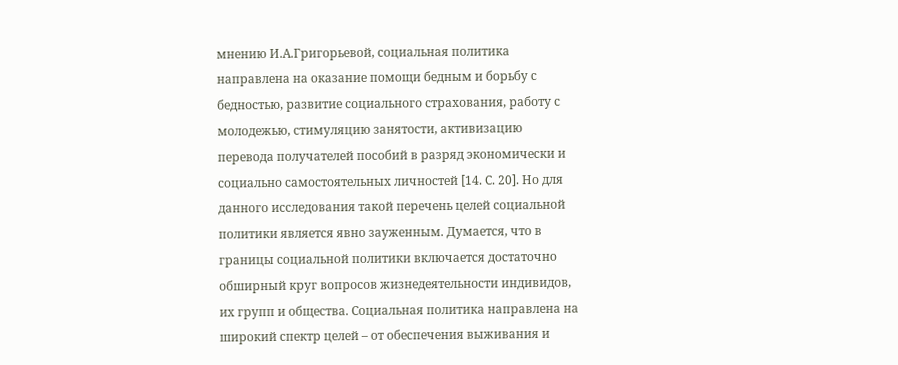мнению И.А.Григорьевой, социальная политика направлена на оказание помощи бедным и борьбу с бедностью, развитие социального страхования, работу с молодежью, стимуляцию занятости, активизацию перевода получателей пособий в разряд экономически и социально самостоятельных личностей [14. С. 20]. Но для данного исследования такой перечень целей социальной политики является явно зауженным. Думается, что в границы социальной политики включается достаточно обширный круг вопросов жизнедеятельности индивидов, их групп и общества. Социальная политика направлена на широкий спектр целей – от обеспечения выживания и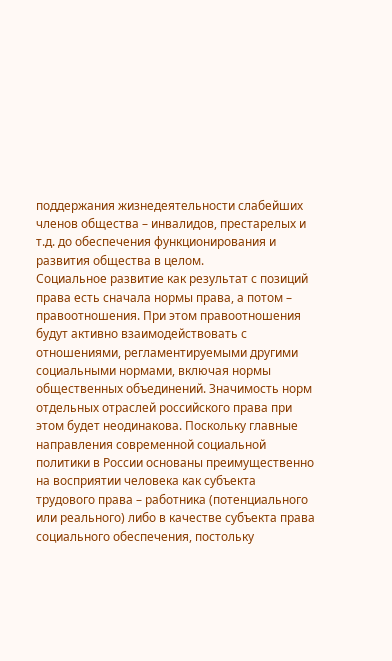поддержания жизнедеятельности слабейших членов общества – инвалидов, престарелых и т.д. до обеспечения функционирования и развития общества в целом.
Социальное развитие как результат с позиций права есть сначала нормы права, а потом – правоотношения. При этом правоотношения будут активно взаимодействовать с отношениями, регламентируемыми другими социальными нормами, включая нормы общественных объединений. Значимость норм отдельных отраслей российского права при этом будет неодинакова. Поскольку главные направления современной социальной политики в России основаны преимущественно на восприятии человека как субъекта трудового права – работника (потенциального или реального) либо в качестве субъекта права социального обеспечения, постольку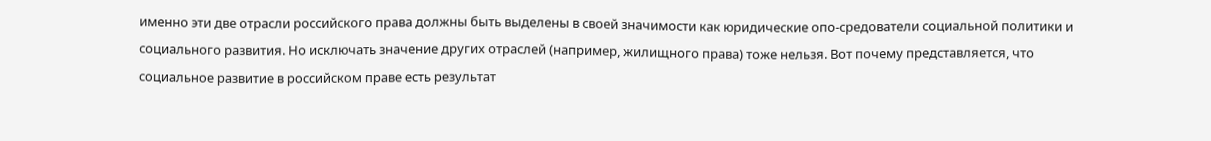именно эти две отрасли российского права должны быть выделены в своей значимости как юридические опо-средователи социальной политики и социального развития. Но исключать значение других отраслей (например, жилищного права) тоже нельзя. Вот почему представляется, что социальное развитие в российском праве есть результат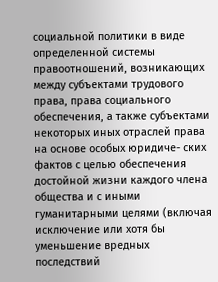социальной политики в виде определенной системы правоотношений, возникающих между субъектами трудового права, права социального обеспечения, а также субъектами некоторых иных отраслей права на основе особых юридиче- ских фактов с целью обеспечения достойной жизни каждого члена общества и с иными гуманитарными целями (включая исключение или хотя бы уменьшение вредных последствий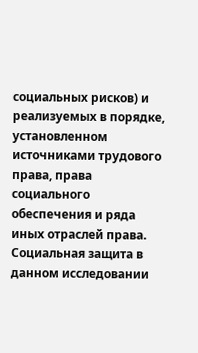социальных рисков) и реализуемых в порядке, установленном источниками трудового права, права социального обеспечения и ряда иных отраслей права.
Социальная защита в данном исследовании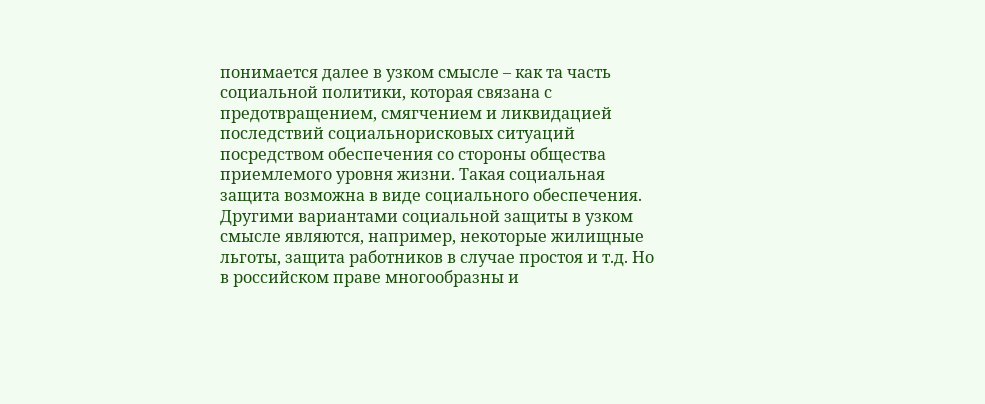понимается далее в узком смысле – как та часть социальной политики, которая связана с предотвращением, смягчением и ликвидацией последствий социальнорисковых ситуаций посредством обеспечения со стороны общества приемлемого уровня жизни. Такая социальная защита возможна в виде социального обеспечения. Другими вариантами социальной защиты в узком смысле являются, например, некоторые жилищные льготы, защита работников в случае простоя и т.д. Но в российском праве многообразны и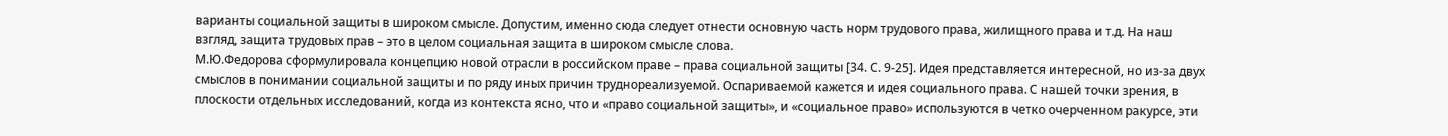варианты социальной защиты в широком смысле. Допустим, именно сюда следует отнести основную часть норм трудового права, жилищного права и т.д. На наш взгляд, защита трудовых прав – это в целом социальная защита в широком смысле слова.
М.Ю.Федорова сформулировала концепцию новой отрасли в российском праве – права социальной защиты [34. С. 9-25]. Идея представляется интересной, но из-за двух смыслов в понимании социальной защиты и по ряду иных причин труднореализуемой. Оспариваемой кажется и идея социального права. С нашей точки зрения, в плоскости отдельных исследований, когда из контекста ясно, что и «право социальной защиты», и «социальное право» используются в четко очерченном ракурсе, эти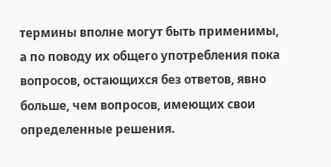термины вполне могут быть применимы, а по поводу их общего употребления пока вопросов, остающихся без ответов, явно больше, чем вопросов, имеющих свои определенные решения.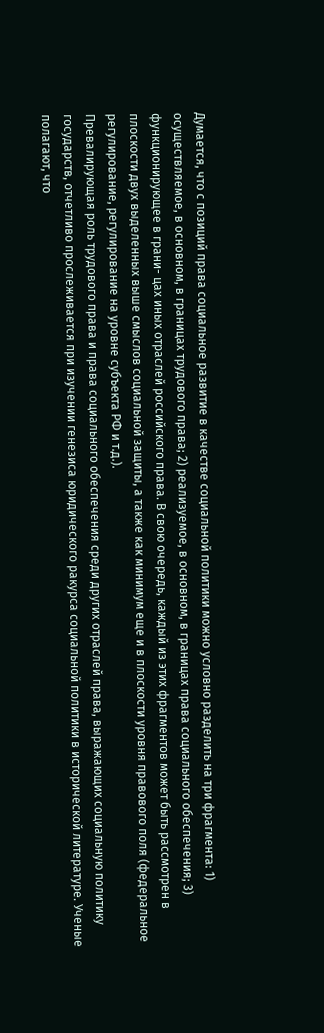Думается, что с позиций права социальное развитие в качестве социальной политики можно условно разделить на три фрагмента: 1) осуществляемое, в основном, в границах трудового права; 2) реализуемое, в основном, в границах права социального обеспечения; 3) функционирующее в грани- цах иных отраслей российского права. В свою очередь, каждый из этих фрагментов может быть рассмотрен в плоскости двух выделенных выше смыслов социальной защиты, а также как минимум еще и в плоскости уровня правового поля (федеральное регулирование, регулирование на уровне субъекта РФ и т.д.).
Превалирующая роль трудового права и права социального обеспечения среди других отраслей права, выражающих социальную политику государств, отчетливо прослеживается при изучении генезиса юридического ракурса социальной политики в исторической литературе. Ученые полагают, что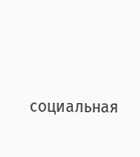социальная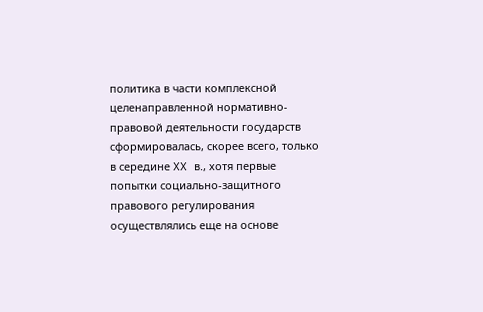политика в части комплексной целенаправленной нормативно-правовой деятельности государств сформировалась, скорее всего, только в середине XX в., хотя первые попытки социально-защитного правового регулирования осуществлялись еще на основе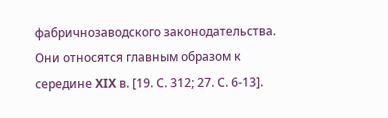фабричнозаводского законодательства. Они относятся главным образом к середине XIX в. [19. С. 312; 27. С. 6-13].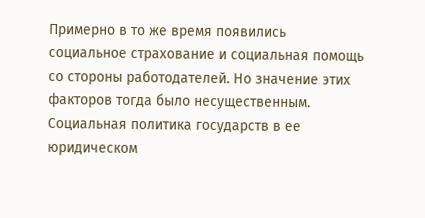Примерно в то же время появились социальное страхование и социальная помощь со стороны работодателей. Но значение этих факторов тогда было несущественным. Социальная политика государств в ее юридическом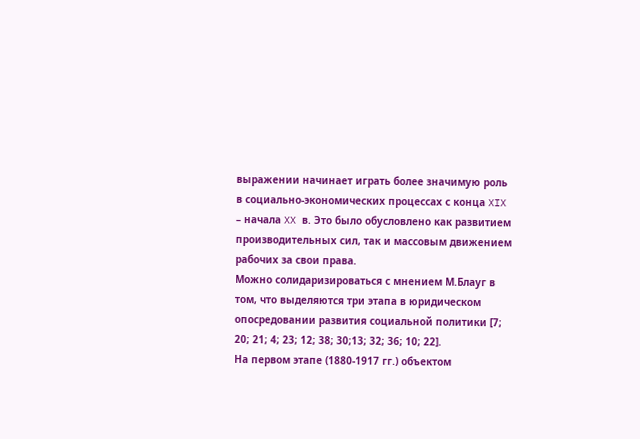выражении начинает играть более значимую роль в социально-экономических процессах с конца XIX – начала XX в. Это было обусловлено как развитием производительных сил, так и массовым движением рабочих за свои права.
Можно солидаризироваться с мнением М.Блауг в том, что выделяются три этапа в юридическом опосредовании развития социальной политики [7; 20; 21; 4; 23; 12; 38; 30;13; 32; 36; 10; 22].
На первом этапе (1880-1917 гг.) объектом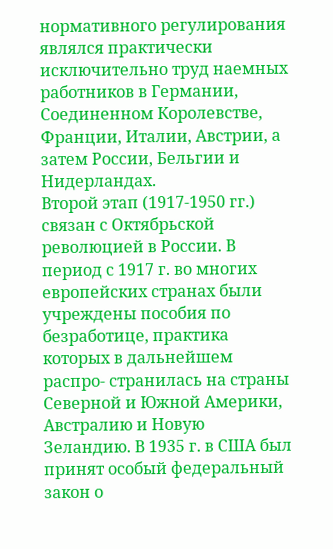нормативного регулирования являлся практически исключительно труд наемных работников в Германии, Соединенном Королевстве, Франции, Италии, Австрии, а затем России, Бельгии и Нидерландах.
Второй этап (1917-1950 гг.) связан с Октябрьской революцией в России. В период с 1917 г. во многих европейских странах были учреждены пособия по безработице, практика которых в дальнейшем распро- странилась на страны Северной и Южной Америки, Австралию и Новую Зеландию. В 1935 г. в США был принят особый федеральный закон о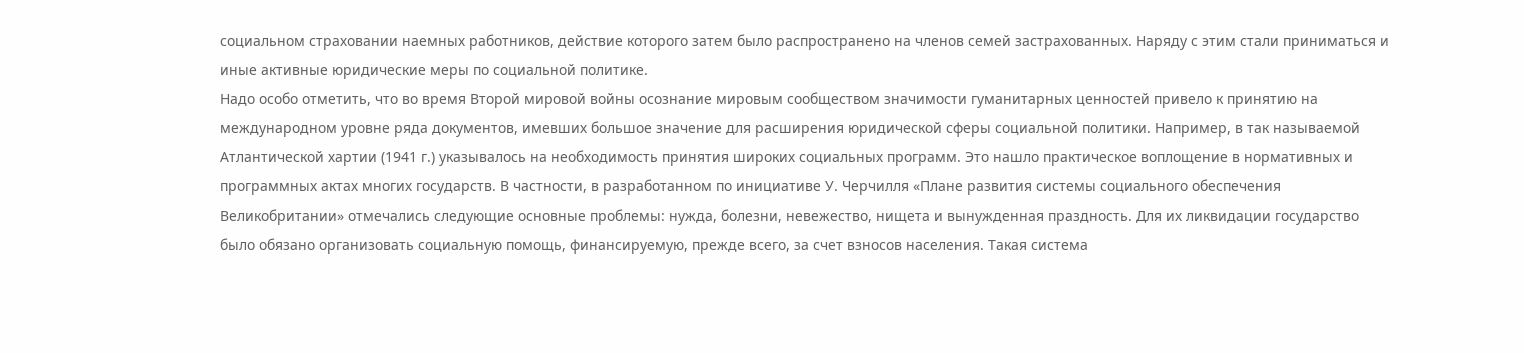социальном страховании наемных работников, действие которого затем было распространено на членов семей застрахованных. Наряду с этим стали приниматься и иные активные юридические меры по социальной политике.
Надо особо отметить, что во время Второй мировой войны осознание мировым сообществом значимости гуманитарных ценностей привело к принятию на международном уровне ряда документов, имевших большое значение для расширения юридической сферы социальной политики. Например, в так называемой Атлантической хартии (1941 г.) указывалось на необходимость принятия широких социальных программ. Это нашло практическое воплощение в нормативных и программных актах многих государств. В частности, в разработанном по инициативе У. Черчилля «Плане развития системы социального обеспечения Великобритании» отмечались следующие основные проблемы: нужда, болезни, невежество, нищета и вынужденная праздность. Для их ликвидации государство было обязано организовать социальную помощь, финансируемую, прежде всего, за счет взносов населения. Такая система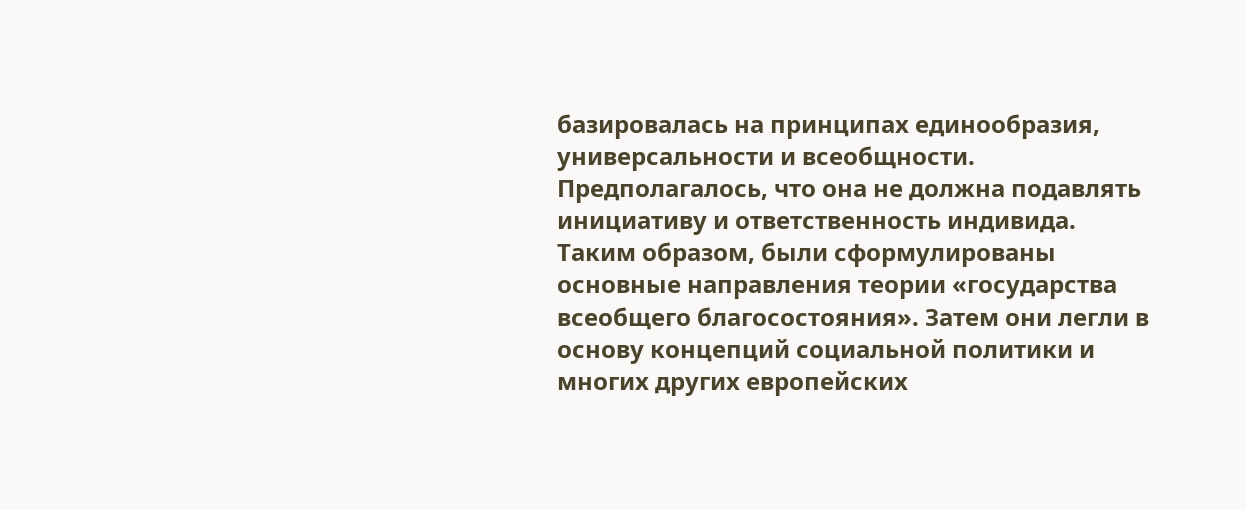базировалась на принципах единообразия, универсальности и всеобщности. Предполагалось, что она не должна подавлять инициативу и ответственность индивида. Таким образом, были сформулированы основные направления теории «государства всеобщего благосостояния». Затем они легли в основу концепций социальной политики и многих других европейских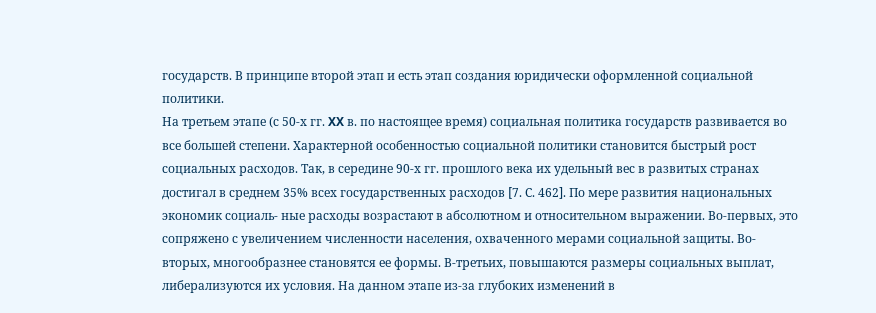государств. В принципе второй этап и есть этап создания юридически оформленной социальной политики.
На третьем этапе (с 50-х гг. XX в. по настоящее время) социальная политика государств развивается во все большей степени. Характерной особенностью социальной политики становится быстрый рост социальных расходов. Так, в середине 90-х гг. прошлого века их удельный вес в развитых странах достигал в среднем 35% всех государственных расходов [7. С. 462]. По мере развития национальных экономик социаль- ные расходы возрастают в абсолютном и относительном выражении. Во-первых, это сопряжено с увеличением численности населения, охваченного мерами социальной защиты. Во-вторых, многообразнее становятся ее формы. В-третьих, повышаются размеры социальных выплат, либерализуются их условия. На данном этапе из-за глубоких изменений в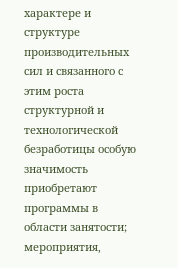характере и структуре производительных сил и связанного с этим роста структурной и технологической безработицы особую значимость приобретают программы в области занятости; мероприятия,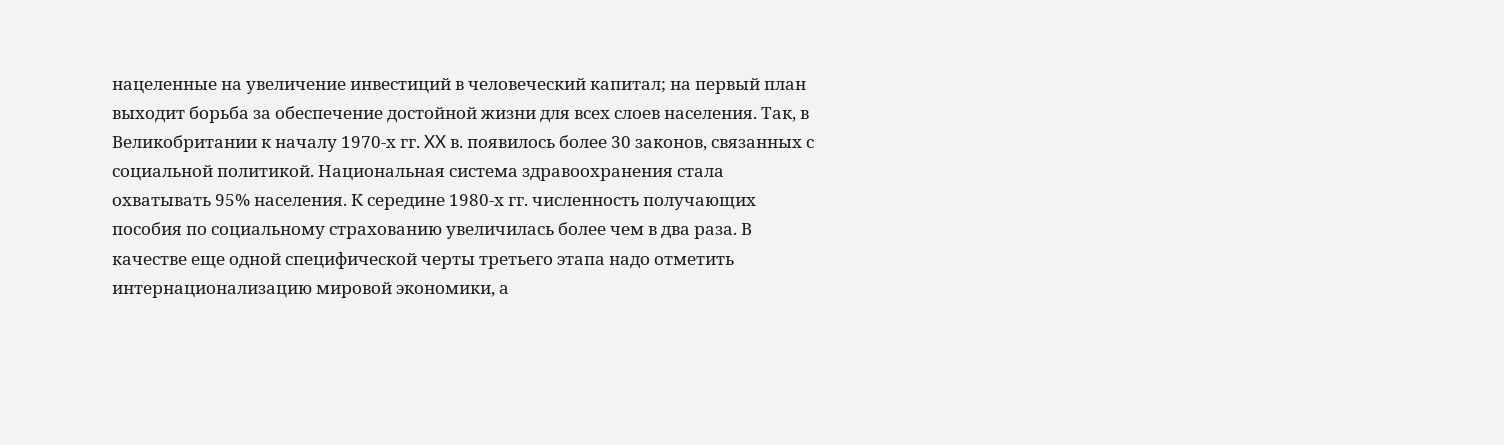нацеленные на увеличение инвестиций в человеческий капитал; на первый план выходит борьба за обеспечение достойной жизни для всех слоев населения. Так, в Великобритании к началу 1970-х гг. XX в. появилось более 30 законов, связанных с социальной политикой. Национальная система здравоохранения стала охватывать 95% населения. К середине 1980-х гг. численность получающих пособия по социальному страхованию увеличилась более чем в два раза. В качестве еще одной специфической черты третьего этапа надо отметить интернационализацию мировой экономики, а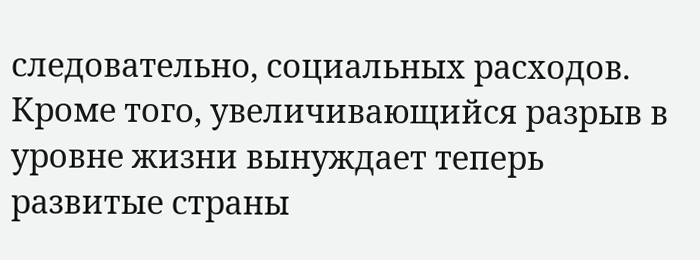следовательно, социальных расходов. Кроме того, увеличивающийся разрыв в уровне жизни вынуждает теперь развитые страны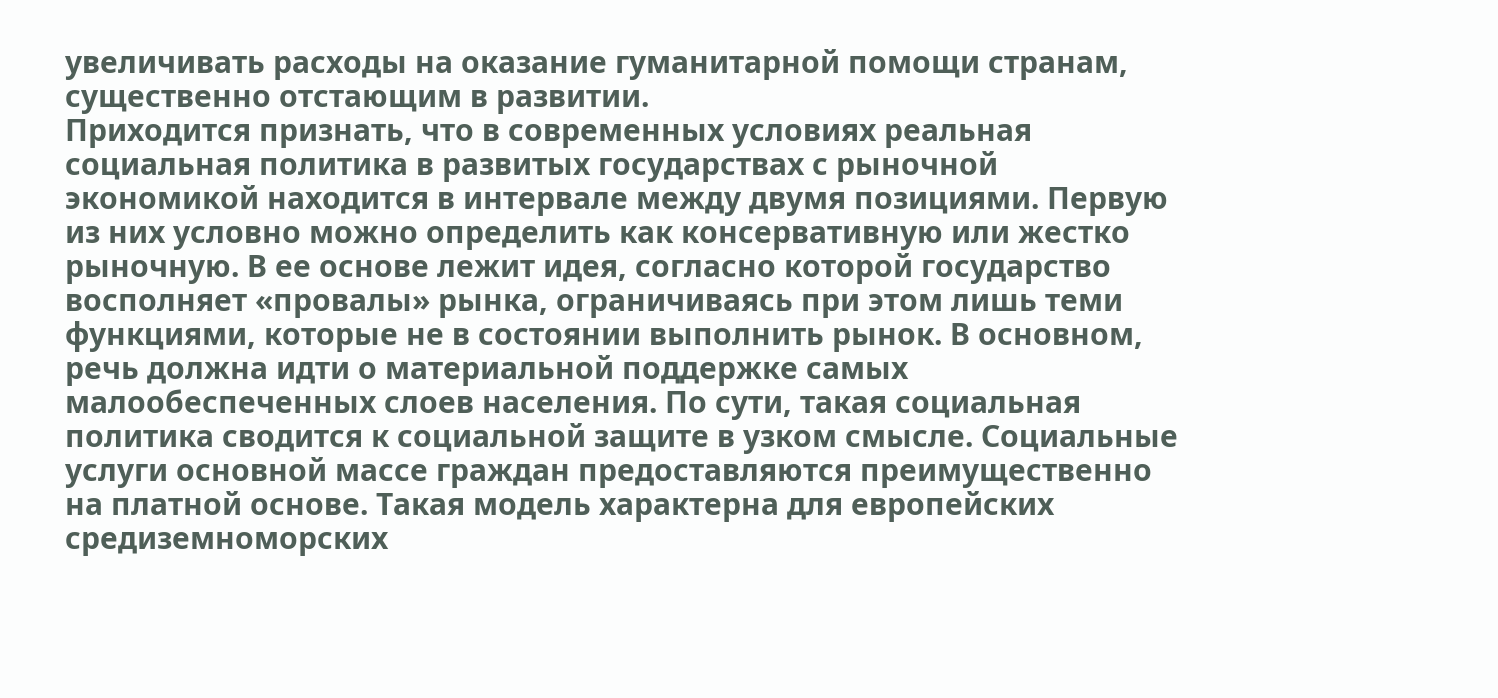увеличивать расходы на оказание гуманитарной помощи странам, существенно отстающим в развитии.
Приходится признать, что в современных условиях реальная социальная политика в развитых государствах с рыночной экономикой находится в интервале между двумя позициями. Первую из них условно можно определить как консервативную или жестко рыночную. В ее основе лежит идея, согласно которой государство восполняет «провалы» рынка, ограничиваясь при этом лишь теми функциями, которые не в состоянии выполнить рынок. В основном, речь должна идти о материальной поддержке самых малообеспеченных слоев населения. По сути, такая социальная политика сводится к социальной защите в узком смысле. Социальные услуги основной массе граждан предоставляются преимущественно на платной основе. Такая модель характерна для европейских средиземноморских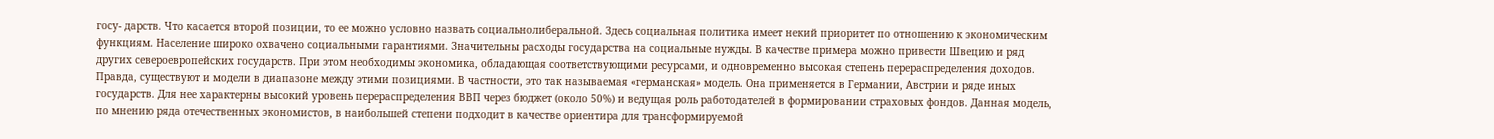госу- дарств. Что касается второй позиции, то ее можно условно назвать социальнолиберальной. Здесь социальная политика имеет некий приоритет по отношению к экономическим функциям. Население широко охвачено социальными гарантиями. Значительны расходы государства на социальные нужды. В качестве примера можно привести Швецию и ряд других североевропейских государств. При этом необходимы экономика, обладающая соответствующими ресурсами, и одновременно высокая степень перераспределения доходов. Правда, существуют и модели в диапазоне между этими позициями. В частности, это так называемая «германская» модель. Она применяется в Германии, Австрии и ряде иных государств. Для нее характерны высокий уровень перераспределения ВВП через бюджет (около 50%) и ведущая роль работодателей в формировании страховых фондов. Данная модель, по мнению ряда отечественных экономистов, в наибольшей степени подходит в качестве ориентира для трансформируемой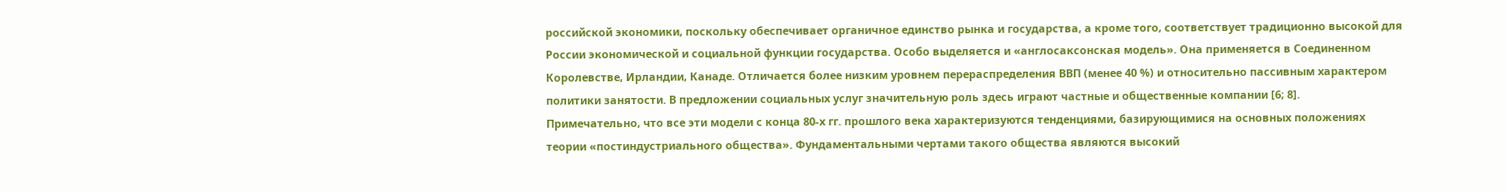российской экономики, поскольку обеспечивает органичное единство рынка и государства, а кроме того, соответствует традиционно высокой для России экономической и социальной функции государства. Особо выделяется и «англосаксонская модель». Она применяется в Соединенном Королевстве, Ирландии, Канаде. Отличается более низким уровнем перераспределения ВВП (менее 40 %) и относительно пассивным характером политики занятости. В предложении социальных услуг значительную роль здесь играют частные и общественные компании [6; 8].
Примечательно, что все эти модели с конца 80-х гг. прошлого века характеризуются тенденциями, базирующимися на основных положениях теории «постиндустриального общества». Фундаментальными чертами такого общества являются высокий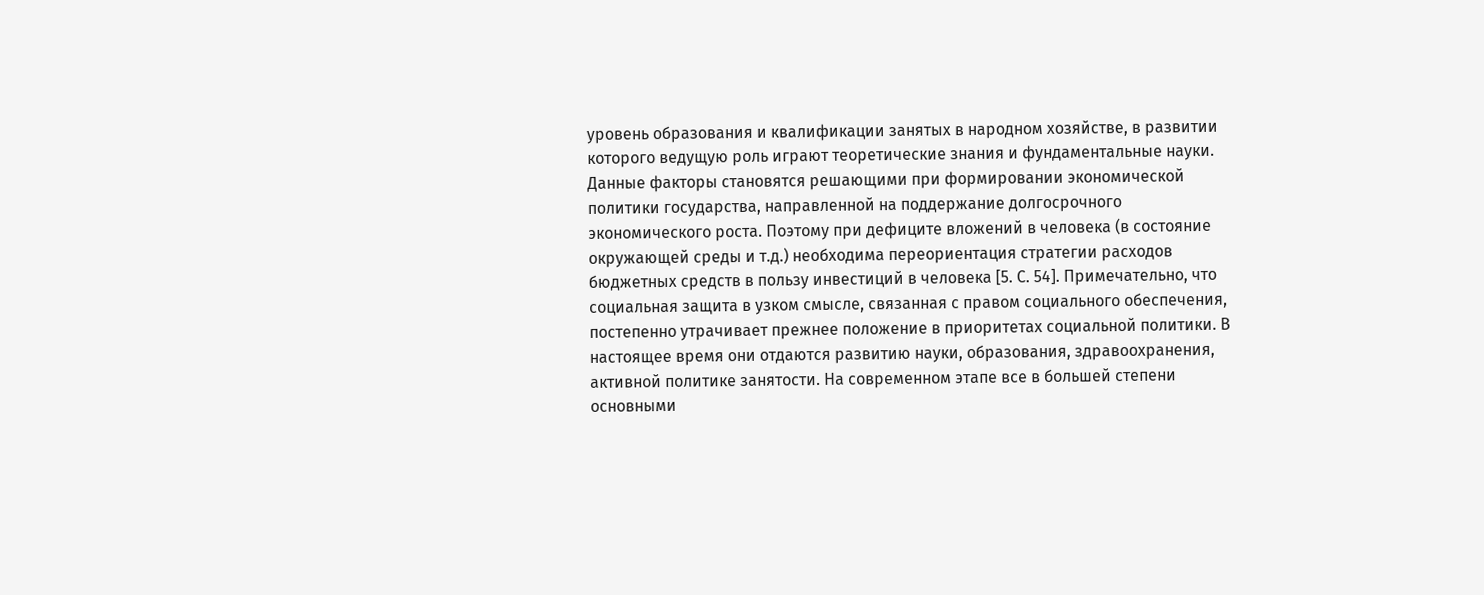уровень образования и квалификации занятых в народном хозяйстве, в развитии которого ведущую роль играют теоретические знания и фундаментальные науки. Данные факторы становятся решающими при формировании экономической политики государства, направленной на поддержание долгосрочного экономического роста. Поэтому при дефиците вложений в человека (в состояние окружающей среды и т.д.) необходима переориентация стратегии расходов бюджетных средств в пользу инвестиций в человека [5. С. 54]. Примечательно, что социальная защита в узком смысле, связанная с правом социального обеспечения, постепенно утрачивает прежнее положение в приоритетах социальной политики. В настоящее время они отдаются развитию науки, образования, здравоохранения, активной политике занятости. На современном этапе все в большей степени основными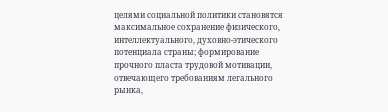целями социальной политики становятся максимальное сохранение физического, интеллектуального, духовно-этического потенциала страны; формирование прочного пласта трудовой мотивации, отвечающего требованиям легального рынка,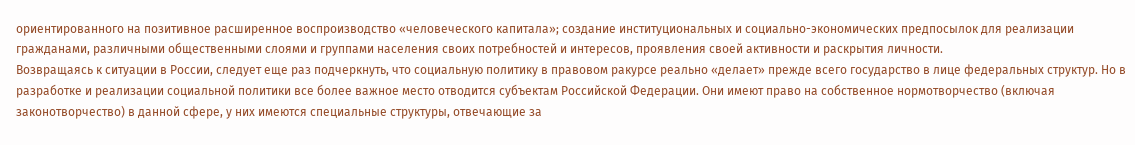ориентированного на позитивное расширенное воспроизводство «человеческого капитала»; создание институциональных и социально-экономических предпосылок для реализации гражданами, различными общественными слоями и группами населения своих потребностей и интересов, проявления своей активности и раскрытия личности.
Возвращаясь к ситуации в России, следует еще раз подчеркнуть, что социальную политику в правовом ракурсе реально «делает» прежде всего государство в лице федеральных структур. Но в разработке и реализации социальной политики все более важное место отводится субъектам Российской Федерации. Они имеют право на собственное нормотворчество (включая законотворчество) в данной сфере, у них имеются специальные структуры, отвечающие за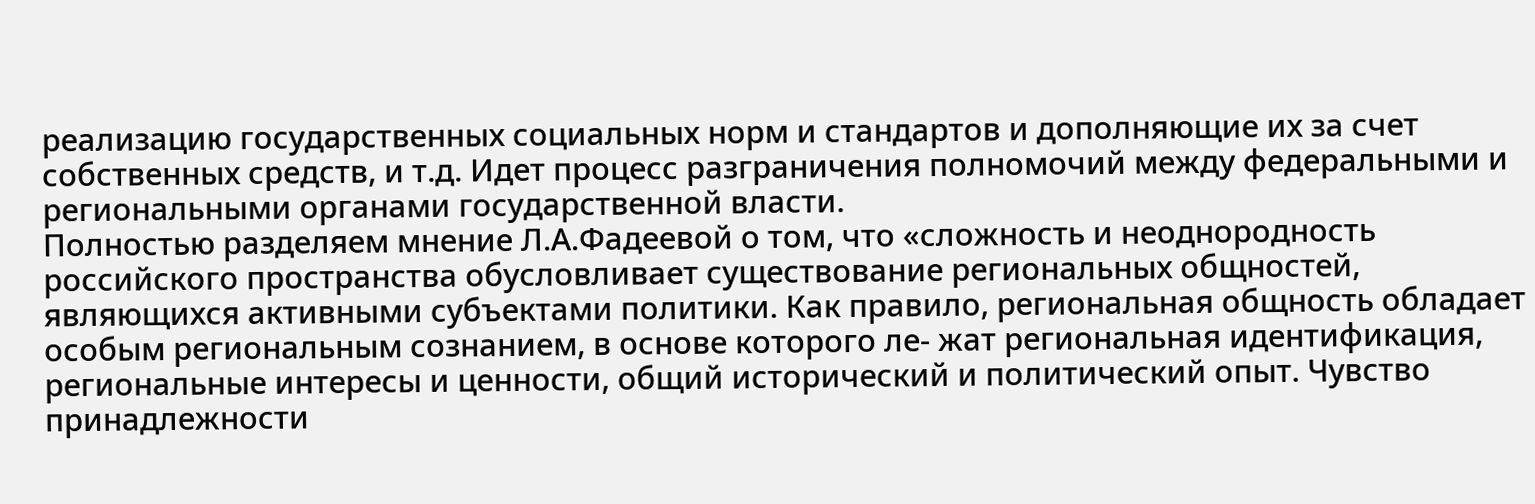реализацию государственных социальных норм и стандартов и дополняющие их за счет собственных средств, и т.д. Идет процесс разграничения полномочий между федеральными и региональными органами государственной власти.
Полностью разделяем мнение Л.А.Фадеевой о том, что «сложность и неоднородность российского пространства обусловливает существование региональных общностей, являющихся активными субъектами политики. Как правило, региональная общность обладает особым региональным сознанием, в основе которого ле- жат региональная идентификация, региональные интересы и ценности, общий исторический и политический опыт. Чувство принадлежности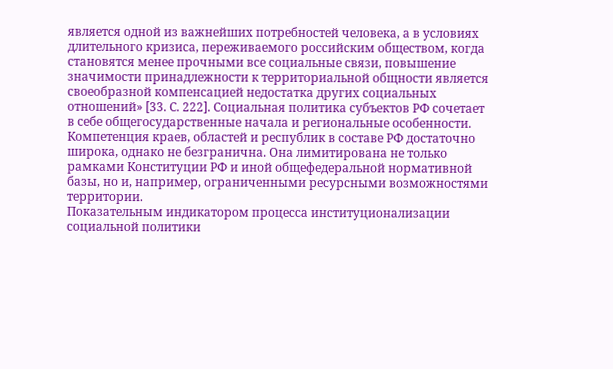является одной из важнейших потребностей человека, а в условиях длительного кризиса, переживаемого российским обществом, когда становятся менее прочными все социальные связи, повышение значимости принадлежности к территориальной общности является своеобразной компенсацией недостатка других социальных отношений» [33. С. 222]. Социальная политика субъектов РФ сочетает в себе общегосударственные начала и региональные особенности. Компетенция краев, областей и республик в составе РФ достаточно широка, однако не безгранична. Она лимитирована не только рамками Конституции РФ и иной общефедеральной нормативной базы, но и, например, ограниченными ресурсными возможностями территории.
Показательным индикатором процесса институционализации социальной политики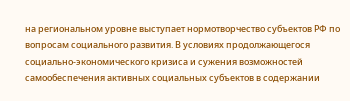на региональном уровне выступает нормотворчество субъектов РФ по вопросам социального развития. В условиях продолжающегося социально-экономического кризиса и сужения возможностей самообеспечения активных социальных субъектов в содержании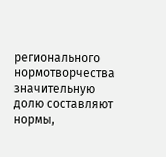регионального нормотворчества значительную долю составляют нормы,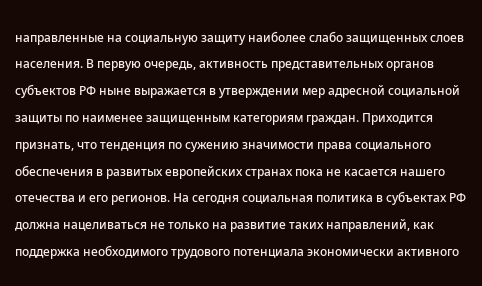направленные на социальную защиту наиболее слабо защищенных слоев населения. В первую очередь, активность представительных органов субъектов РФ ныне выражается в утверждении мер адресной социальной защиты по наименее защищенным категориям граждан. Приходится признать, что тенденция по сужению значимости права социального обеспечения в развитых европейских странах пока не касается нашего отечества и его регионов. На сегодня социальная политика в субъектах РФ должна нацеливаться не только на развитие таких направлений, как поддержка необходимого трудового потенциала экономически активного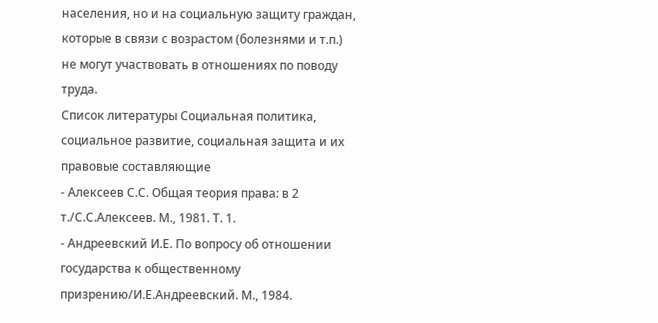населения, но и на социальную защиту граждан, которые в связи с возрастом (болезнями и т.п.) не могут участвовать в отношениях по поводу труда.
Список литературы Социальная политика, социальное развитие, социальная защита и их правовые составляющие
- Алексеев С.С. Общая теория права: в 2 т./С.С.Алексеев. М., 1981. Т. 1.
- Андреевский И.Е. По вопросу об отношении государства к общественному призрению/И.Е.Андреевский. М., 1984.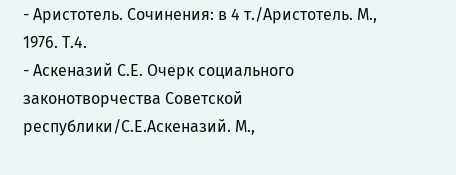- Аристотель. Сочинения: в 4 т./Аристотель. М., 1976. Т.4.
- Аскеназий С.Е. Очерк социального законотворчества Советской республики/С.Е.Аскеназий. М.,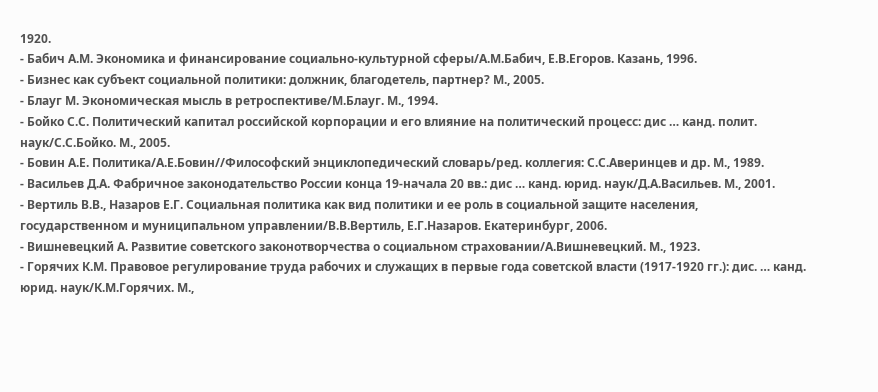1920.
- Бабич А.М. Экономика и финансирование социально-культурной сферы/А.М.Бабич, Е.В.Егоров. Казань, 1996.
- Бизнес как субъект социальной политики: должник, благодетель, партнер? М., 2005.
- Блауг М. Экономическая мысль в ретроспективе/М.Блауг. М., 1994.
- Бойко С.С. Политический капитал российской корпорации и его влияние на политический процесс: дис … канд. полит. наук/С.С.Бойко. М., 2005.
- Бовин А.Е. Политика/А.Е.Бовин//Философский энциклопедический словарь/ред. коллегия: С.С.Аверинцев и др. М., 1989.
- Васильев Д.А. Фабричное законодательство России конца 19-начала 20 вв.: дис … канд. юрид. наук/Д.А.Васильев. М., 2001.
- Вертиль В.В., Назаров Е.Г. Социальная политика как вид политики и ее роль в социальной защите населения, государственном и муниципальном управлении/В.В.Вертиль, Е.Г.Назаров. Екатеринбург, 2006.
- Вишневецкий А. Развитие советского законотворчества о социальном страховании/А.Вишневецкий. М., 1923.
- Горячих К.М. Правовое регулирование труда рабочих и служащих в первые года советской власти (1917-1920 гг.): дис. … канд. юрид. наук/К.М.Горячих. М.,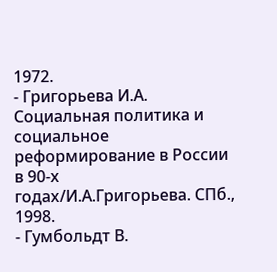1972.
- Григорьева И.А. Социальная политика и социальное реформирование в России в 90-х годах/И.А.Григорьева. СПб., 1998.
- Гумбольдт В.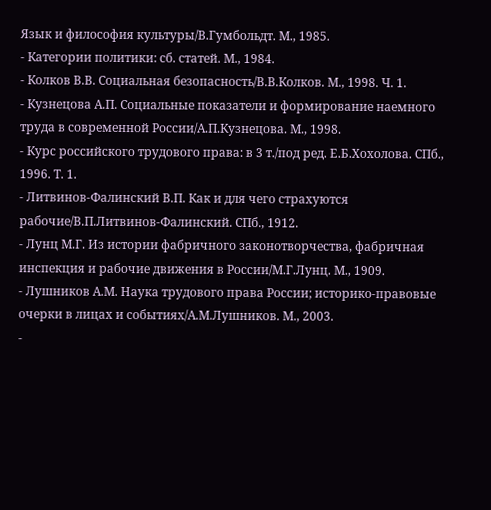Язык и философия культуры/В.Гумбольдт. М., 1985.
- Категории политики: сб. статей. М., 1984.
- Колков В.В. Социальная безопасность/В.В.Колков. М., 1998. Ч. 1.
- Кузнецова А.П. Социальные показатели и формирование наемного труда в современной России/А.П.Кузнецова. М., 1998.
- Курс российского трудового права: в 3 т./под ред. Е.Б.Хохолова. СПб., 1996. Т. 1.
- Литвинов-Фалинский В.П. Как и для чего страхуются рабочие/В.П.Литвинов-Фалинский. СПб., 1912.
- Лунц М.Г. Из истории фабричного законотворчества, фабричная инспекция и рабочие движения в России/М.Г.Лунц. М., 1909.
- Лушников А.М. Наука трудового права России; историко-правовые очерки в лицах и событиях/А.М.Лушников. М., 2003.
-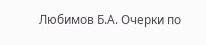Любимов Б.А. Очерки по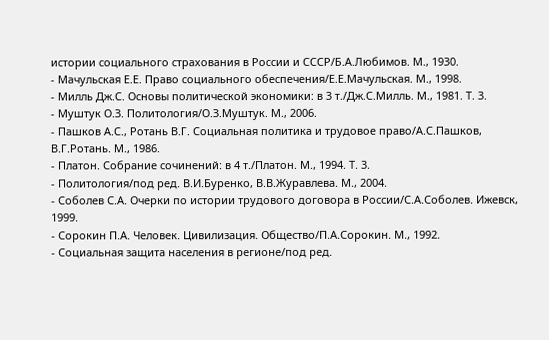истории социального страхования в России и СССР/Б.А.Любимов. М., 1930.
- Мачульская Е.Е. Право социального обеспечения/Е.Е.Мачульская. М., 1998.
- Милль Дж.С. Основы политической экономики: в 3 т./Дж.С.Милль. М., 1981. Т. 3.
- Муштук О.З. Политология/О.З.Муштук. М., 2006.
- Пашков А.С., Ротань В.Г. Социальная политика и трудовое право/А.С.Пашков, В.Г.Ротань. М., 1986.
- Платон. Собрание сочинений: в 4 т./Платон. М., 1994. Т. 3.
- Политология/под ред. В.И.Буренко, В.В.Журавлева. М., 2004.
- Соболев С.А. Очерки по истории трудового договора в России/С.А.Соболев. Ижевск, 1999.
- Сорокин П.А. Человек. Цивилизация. Общество/П.А.Сорокин. М., 1992.
- Социальная защита населения в регионе/под ред.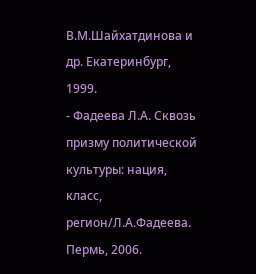В.М.Шайхатдинова и др. Екатеринбург, 1999.
- Фадеева Л.А. Сквозь призму политической культуры: нация, класс, регион/Л.А.Фадеева. Пермь, 2006.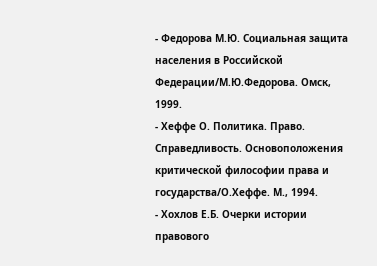- Федорова М.Ю. Социальная защита населения в Российской Федерации/М.Ю.Федорова. Омск, 1999.
- Хеффе О. Политика. Право. Справедливость. Основоположения критической философии права и государства/О.Хеффе. М., 1994.
- Хохлов Е.Б. Очерки истории правового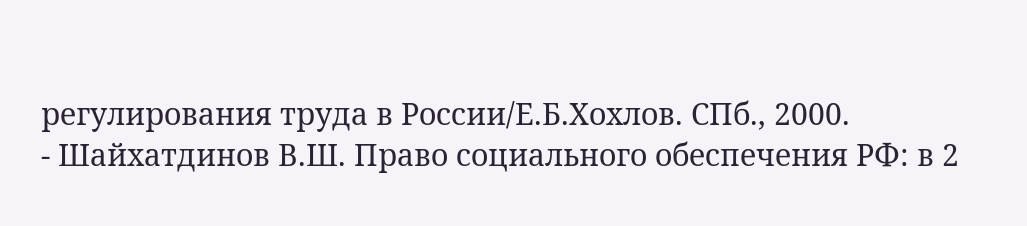регулирования труда в России/Е.Б.Хохлов. СПб., 2000.
- Шайхатдинов В.Ш. Право социального обеспечения РФ: в 2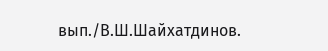вып./В.Ш.Шайхатдинов.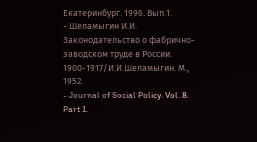Екатеринбург. 1996. Вып.1.
- Шеламыгин И.И. Законодательство о фабрично-заводском труде в России. 1900-1917/И.И.Шеламыгин. М., 1952.
- Journal of Social Policy. Vol. 8. Part 1.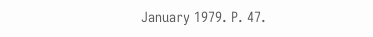January 1979. P. 47.